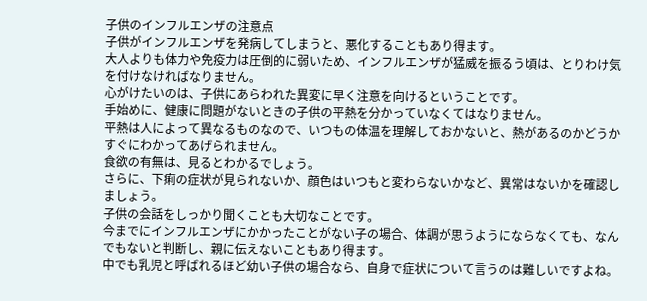子供のインフルエンザの注意点
子供がインフルエンザを発病してしまうと、悪化することもあり得ます。
大人よりも体力や免疫力は圧倒的に弱いため、インフルエンザが猛威を振るう頃は、とりわけ気を付けなければなりません。
心がけたいのは、子供にあらわれた異変に早く注意を向けるということです。
手始めに、健康に問題がないときの子供の平熱を分かっていなくてはなりません。
平熱は人によって異なるものなので、いつもの体温を理解しておかないと、熱があるのかどうかすぐにわかってあげられません。
食欲の有無は、見るとわかるでしょう。
さらに、下痢の症状が見られないか、顔色はいつもと変わらないかなど、異常はないかを確認しましょう。
子供の会話をしっかり聞くことも大切なことです。
今までにインフルエンザにかかったことがない子の場合、体調が思うようにならなくても、なんでもないと判断し、親に伝えないこともあり得ます。
中でも乳児と呼ばれるほど幼い子供の場合なら、自身で症状について言うのは難しいですよね。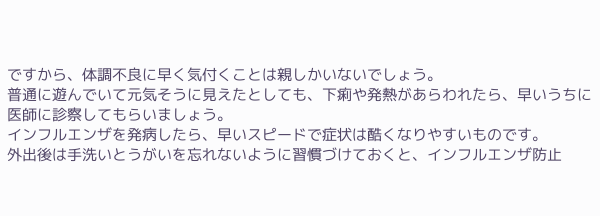ですから、体調不良に早く気付くことは親しかいないでしょう。
普通に遊んでいて元気そうに見えたとしても、下痢や発熱があらわれたら、早いうちに医師に診察してもらいましょう。
インフルエンザを発病したら、早いスピードで症状は酷くなりやすいものです。
外出後は手洗いとうがいを忘れないように習慣づけておくと、インフルエンザ防止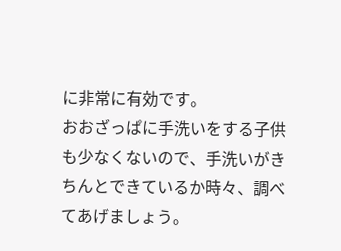に非常に有効です。
おおざっぱに手洗いをする子供も少なくないので、手洗いがきちんとできているか時々、調べてあげましょう。